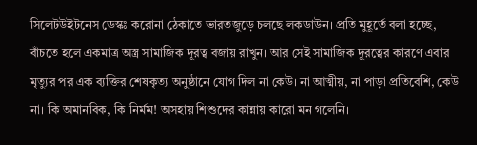সিলেটউইটনেস ডেস্কঃ করোনা ঠেকাতে ভারতজুড়ে চলছে লকডাউন। প্রতি মুহূর্তে বলা হচ্ছে, বাঁচতে হলে একমাত্র অস্ত্র সামাজিক দূরত্ব বজায় রাখুন। আর সেই সামাজিক দূরত্বের কারণে এবার মৃত্যুর পর এক ব্যক্তির শেষকৃত্য অনুষ্ঠানে যোগ দিল না কেউ। না আত্মীয়, না পাড়া প্রতিবেশি, কেউ না। কি অমানবিক, কি নির্মম! অসহায় শিশুদের কান্নায় কারো মন গলেনি।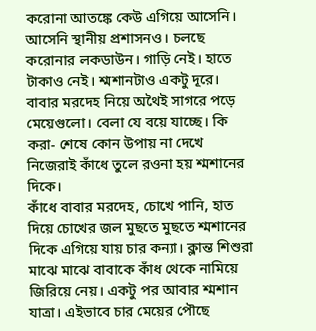করোনা আতঙ্কে কেউ এগিয়ে আসেনি। আসেনি স্থানীয় প্রশাসনও। চলছে করোনার লকডাউন। গাড়ি নেই। হাতে টাকাও নেই। শ্মশানটাও একটু দূরে। বাবার মরদেহ নিয়ে অথৈই সাগরে পড়ে মেয়েগুলো। বেলা যে বয়ে যাচ্ছে। কি করা- শেষে কোন উপায় না দেখে নিজেরাই কাঁধে তুলে রওনা হয় শ্মশানের দিকে।
কাঁধে বাবার মরদেহ, চোখে পানি, হাত দিয়ে চোখের জল মুছতে মুছতে শ্মশানের দিকে এগিয়ে যায় চার কন্যা। ক্লান্ত শিশুরা মাঝে মাঝে বাবাকে কাঁধ থেকে নামিয়ে জিরিয়ে নেয়। একটু পর আবার শ্মশান যাত্রা। এইভাবে চার মেয়ের পৌছে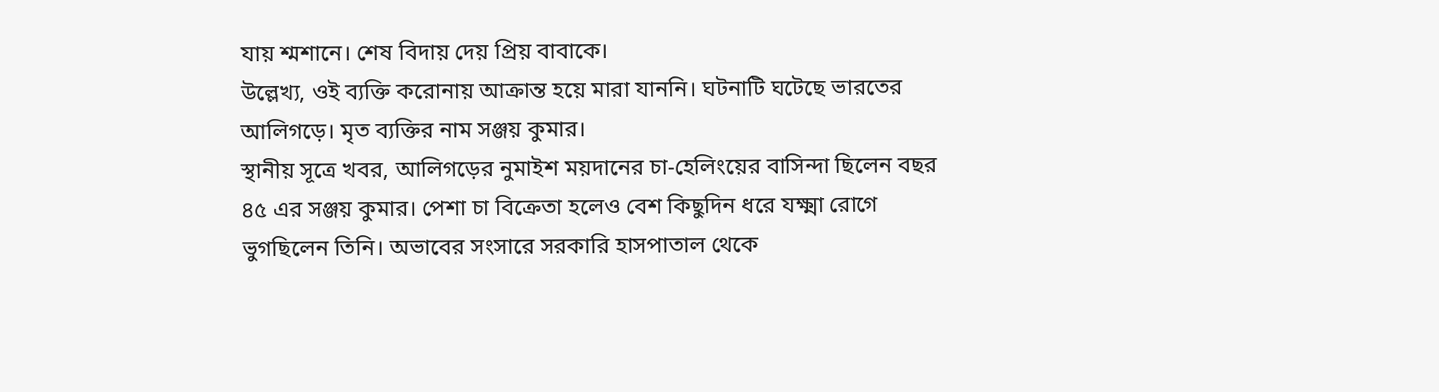যায় শ্মশানে। শেষ বিদায় দেয় প্রিয় বাবাকে।
উল্লেখ্য, ওই ব্যক্তি করোনায় আক্রান্ত হয়ে মারা যাননি। ঘটনাটি ঘটেছে ভারতের আলিগড়ে। মৃত ব্যক্তির নাম সঞ্জয় কুমার।
স্থানীয় সূত্রে খবর, আলিগড়ের নুমাইশ ময়দানের চা-হেলিংয়ের বাসিন্দা ছিলেন বছর ৪৫ এর সঞ্জয় কুমার। পেশা চা বিক্রেতা হলেও বেশ কিছুদিন ধরে যক্ষ্মা রোগে ভুগছিলেন তিনি। অভাবের সংসারে সরকারি হাসপাতাল থেকে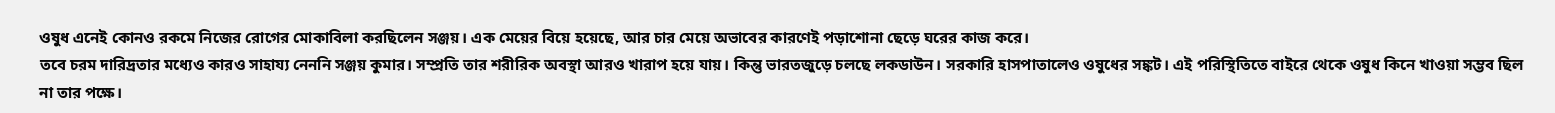ওষুধ এনেই কোনও রকমে নিজের রোগের মোকাবিলা করছিলেন সঞ্জয়। এক মেয়ের বিয়ে হয়েছে, আর চার মেয়ে অভাবের কারণেই পড়াশোনা ছেড়ে ঘরের কাজ করে।
তবে চরম দারিদ্রতার মধ্যেও কারও সাহায্য নেননি সঞ্জয় কুমার। সম্প্রতি তার শরীরিক অবস্থা আরও খারাপ হয়ে যায়। কিন্তু ভারতজুড়ে চলছে লকডাউন। সরকারি হাসপাতালেও ওষুধের সঙ্কট। এই পরিস্থিতিতে বাইরে থেকে ওষুধ কিনে খাওয়া সম্ভব ছিল না তার পক্ষে।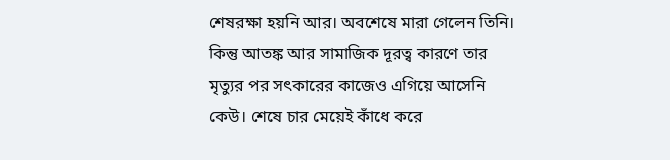শেষরক্ষা হয়নি আর। অবশেষে মারা গেলেন তিনি।
কিন্তু আতঙ্ক আর সামাজিক দূরত্ব কারণে তার মৃত্যুর পর সৎকারের কাজেও এগিয়ে আসেনি কেউ। শেষে চার মেয়েই কাঁধে করে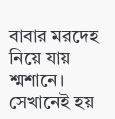বাবার মরদেহ নিয়ে যায় শ্মশানে। সেখানেই হয়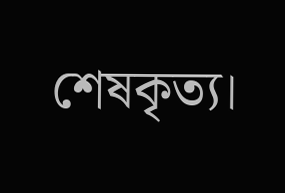শেষকৃত্য।